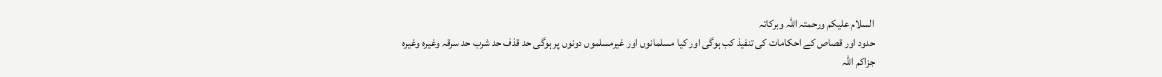السلام علیکم ورحمتہ اللہ وبرکاتہ
حدود اور قصاص کے احکامات کی تنفیذ کب ہوگی اور کیا مسلمانوں اور غیرمسلموں دونوں پر ہوگی حد قذف حد شرب حد سرقہ وغیرہ وغیرہ
جزاکم اللہ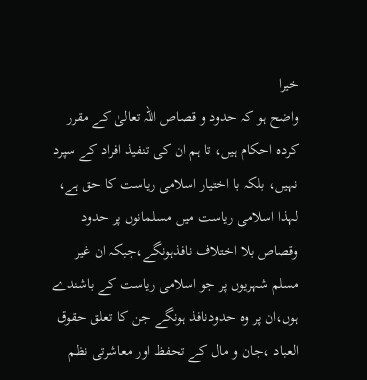خیرا
واضح ہو کہ حدود و قصاص اللہ تعالیٰ کے مقرر کردہ احکام ہیں، تا ہم ان کی تنفیذ افراد کے سپرد نہیں، بلکہ با اختیار اسلامی ریاست کا حق ہے، لہذا اسلامی ریاست میں مسلمانوں پر حدود وقصاص بلا اختلاف نافذہونگے،جبکہ ان غیر مسلم شہریوں پر جو اسلامی ریاست کے باشندے ہوں،ان پر وہ حدودنافذ ہونگے جن کا تعلق حقوق العباد ،جان و مال کے تحفظ اور معاشرتی نظم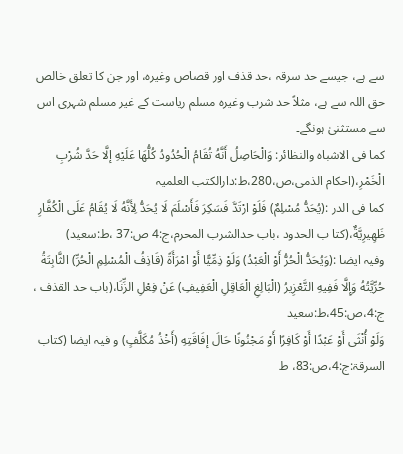سے ہے، جیسے حد سرقہ ،حد قذف اور قصاص وغیرہ، اور جن کا تعلق خالص حق اللہ سے ہے، مثلاً حد شرب وغیرہ مسلم ریاست کے غیر مسلم شہری اس سے مستثنیٰ ہونگے۔
کما فی الاشباہ والنظائر: وَالْحَاصِلُ أَنَّهُ تُقَامُ الْحُدُودُ كُلُّهَا عَلَيْهِ إلَّا حَدَّ شُرْبِ الْخَمْرِ،(احکام الذمی،ص،280،ط:دارالکتب العلمیہ
کما فی الدر :(يُحَدُّ مُسْلِمٌ) فَلَوْ ارْتَدَّ فَسَكِرَ فَأَسْلَمَ لَا يُحَدُّ لِأَنَّهُ لَا يُقَامُ عَلَى الْكُفَّارِ ظَهِيرِيَّةٌ،(کتا ب الحدود ،باب حدالشرب المحرم،ج:4 ص:37 ،ط:سعید)
وفیہ ایضا :(وَيُحَدُّ الْحُرُّ أَوْ الْعَبْدُ) وَلَوْ ذِمِّيًّا أَوْ امْرَأَةً (قَاذِفُ الْمُسْلِمِ الْحُرِّ) الثَّابِتَةُ حُرِّيَّتُهُ وَإِلَّا فَفِيهِ التَّعْزِيرُ (الْبَالِغِ الْعَاقِلِ الْعَفِيفِ) عَنْ فِعْلِ الزِّنَا،(باب حد القذف ، ج:4،ص:45،ط:سعید
وَلَوْ أُنْثَى أَوْ عَبْدًا أَوْ كَافِرًا أَوْ مَجْنُونًا حَالَ إفَاقَتِهِ (أَخْذُ مُكَلَّفٍ) و فیہ ایضا (کتاب السرقۃ:ج:4،ص:83، ط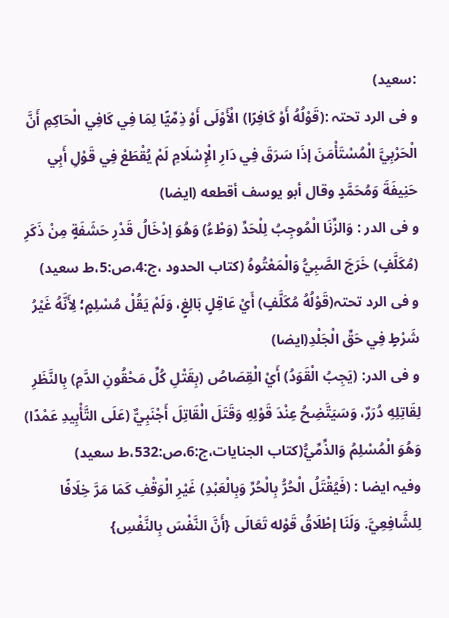:سعید)
و فی الرد تحتہ :(قَوْلُهُ أَوْ كَافِرًا) الْأَوْلَى أَوْ ذِمِّيًّا لِمَا فِي كَافِي الْحَاكِمِ أَنَّ الْحَرْبِيَّ الْمُسْتَأْمَنَ إذَا سَرَقَ فِي دَارِ الْإِسْلَامِ لَمْ يُقْطَعْ فِي قَوْلِ أَبِي حَنِيفَةَ وَمُحَمَّدٍ وقال أبو يوسف أقطعه (ایضا)
و فی الدر : وَالزِّنَا الْمُوجِبُ لِلْحَدِّ (وَطْءُ) وَهُوَ إدْخَالُ قَدْرِ حَشَفَةٍ مِنْ ذَكَرِ (مُكَلَّفٍ) خَرَجَ الصَّبِيُّ وَالْمَعْتُوهُ (کتاب الحدود ،ج:4،ص:5،ط سعید)
و فی الرد تحتہ(قَوْلُهُ مُكَلَّفٍ) أَيْ عَاقِلٍ بَالِغٍ، وَلَمْ يَقُلْ مُسْلِمٍ؛ لِأَنَّهُ غَيْرُ شَرْطٍ فِي حَقِّ الْجَلْدِ(ایضا)
و فی الدر: (يَجِبُ الْقَوَدُ) أَيْ الْقِصَاصُ (بِقَتْلِ كُلِّ مَحْقُونِ الدَّمِ) بِالنَّظَرِ لِقَاتِلِهِ دُرَرٌ، وَسَيَتَّضِحُ عِنْدَ قَوْلِهِ وَقَتَلَ الْقَاتِلَ أَجْنَبِيٌّ (عَلَى التَّأْبِيدِ عَمْدًا) وَهُوَ الْمُسْلِمُ وَالذِّمِّيُّ(کتاب الجنایات،ج:6،ص:532،ط سعید)
وفیہ ایضا : (فَيُقْتَلُ الْحُرُّ بِالْحُرِّ وَبِالْعَبْدِ) غَيْرِ الْوَقْفِ كَمَا مَرَّ خِلَافًا لِلشَّافِعِيَّ. وَلَنَا إطْلَاقُ قَوْله تَعَالَى {أَنَّ النَّفْسَ بِالنَّفْسِ}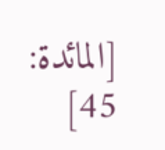[المائدة: 45]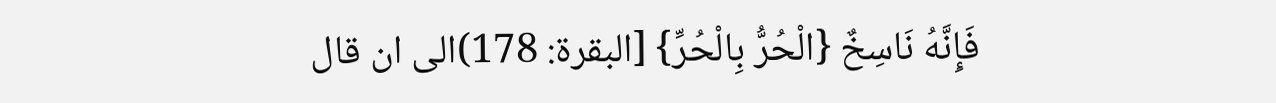فَإِنَّهُ نَاسِخٌ {الْحُرُّ بِالْحُرِّ} [البقرة: 178)الی ان قال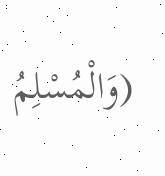(وَالْمُسْلِمُ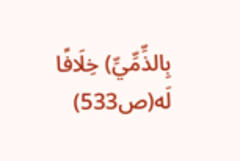بِالذِّمِّيِّ) خِلَافًا لَه(ص533)